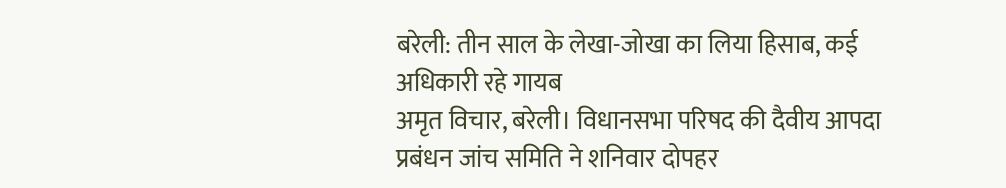बरेली: तीन साल के लेखा-जोखा का लिया हिसाब, कई अधिकारी रहे गायब
अमृत विचार, बरेली। विधानसभा परिषद की दैवीय आपदा प्रबंधन जांच समिति ने शनिवार दोपहर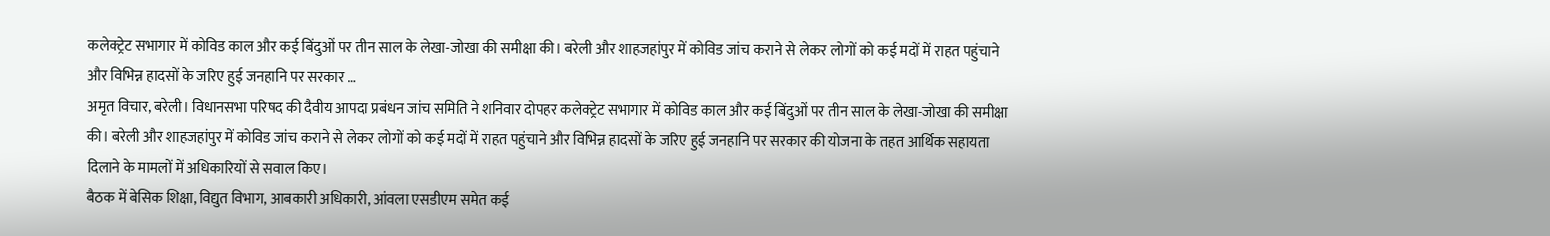कलेक्ट्रेट सभागार में कोविड काल और कई बिंदुओं पर तीन साल के लेखा-जोखा की समीक्षा की। बरेली और शाहजहांपुर में कोविड जांच कराने से लेकर लोगों को कई मदों में राहत पहुंचाने और विभिन्न हादसों के जरिए हुई जनहानि पर सरकार …
अमृत विचार, बरेली। विधानसभा परिषद की दैवीय आपदा प्रबंधन जांच समिति ने शनिवार दोपहर कलेक्ट्रेट सभागार में कोविड काल और कई बिंदुओं पर तीन साल के लेखा-जोखा की समीक्षा की। बरेली और शाहजहांपुर में कोविड जांच कराने से लेकर लोगों को कई मदों में राहत पहुंचाने और विभिन्न हादसों के जरिए हुई जनहानि पर सरकार की योजना के तहत आर्थिक सहायता दिलाने के मामलों में अधिकारियों से सवाल किए।
बैठक में बेसिक शिक्षा, विद्युत विभाग, आबकारी अधिकारी, आंवला एसडीएम समेत कई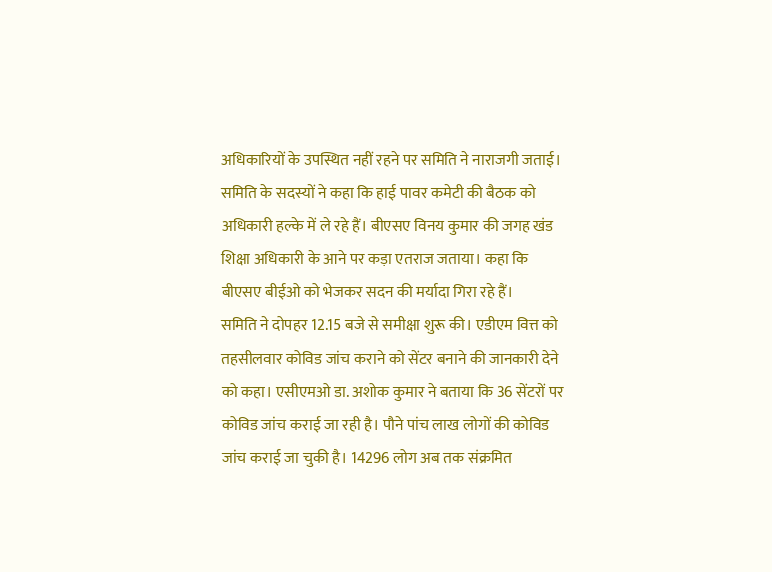अधिकारियों के उपस्थित नहीं रहने पर समिति ने नाराजगी जताई। समिति के सदस्यों ने कहा कि हाई पावर कमेटी की बैठक को अधिकारी हल्के में ले रहे हैं। बीएसए विनय कुमार की जगह खंड शिक्षा अधिकारी के आने पर कड़ा एतराज जताया। कहा कि बीएसए बीईओ को भेजकर सदन की मर्यादा गिरा रहे हैं।
समिति ने दोपहर 12.15 बजे से समीक्षा शुरू की। एडीएम वित्त को तहसीलवार कोविड जांच कराने को सेंटर बनाने की जानकारी देने को कहा। एसीएमओ डा. अशोक कुमार ने बताया कि 36 सेंटरों पर कोविड जांच कराई जा रही है। पौने पांच लाख लोगों की कोविड जांच कराई जा चुकी है। 14296 लोग अब तक संक्रमित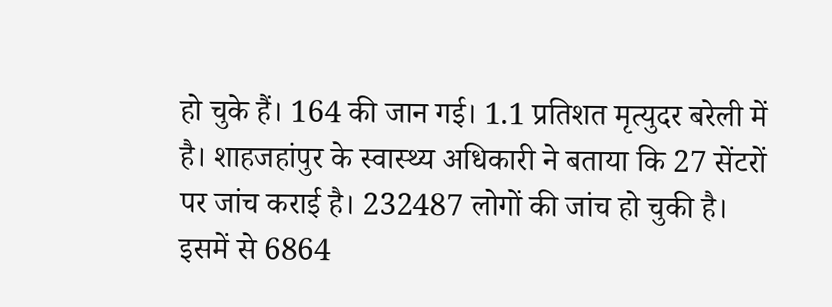हो चुके हैं। 164 की जान गई। 1.1 प्रतिशत मृत्युदर बरेली में है। शाहजहांपुर के स्वास्थ्य अधिकारी ने बताया कि 27 सेंटरों पर जांच कराई है। 232487 लोगों की जांच हो चुकी है।
इसमें से 6864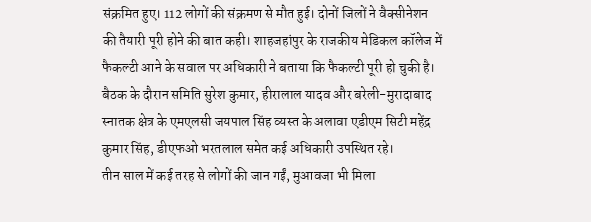संक्रमित हुए। 112 लोगों की संक्रमण से मौत हुई। दोनों जिलों ने वैक्सीनेशन की तैयारी पूरी होने की बात कही। शाहजहांपुर के राजकीय मेडिकल कॉलेज में फैकल्टी आने के सवाल पर अधिकारी ने बताया कि फैकल्टी पूरी हो चुकी है। बैठक के दौरान समिति सुरेश कुमार, हीरालाल यादव और बरेली-मुरादाबाद स्नातक क्षेत्र के एमएलसी जयपाल सिंह व्यस्त के अलावा एडीएम सिटी महेंद्र कुमार सिंह, डीएफओ भरतलाल समेत कई अधिकारी उपस्थित रहे।
तीन साल में कई तरह से लोगों की जान गईं, मुआवजा भी मिला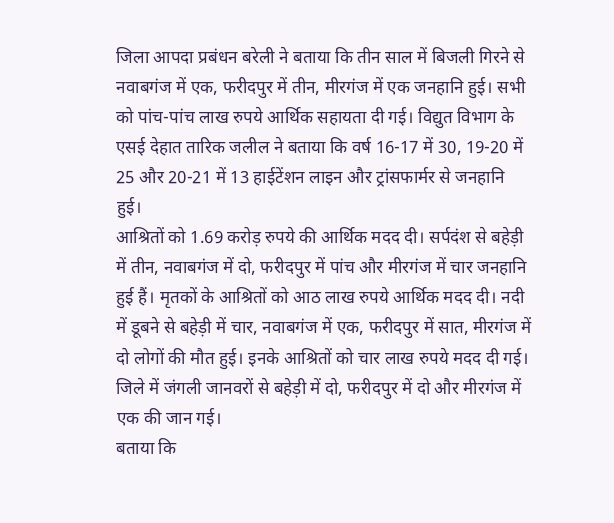जिला आपदा प्रबंधन बरेली ने बताया कि तीन साल में बिजली गिरने से नवाबगंज में एक, फरीदपुर में तीन, मीरगंज में एक जनहानि हुई। सभी को पांच-पांच लाख रुपये आर्थिक सहायता दी गई। विद्युत विभाग के एसई देहात तारिक जलील ने बताया कि वर्ष 16-17 में 30, 19-20 में 25 और 20-21 में 13 हाईटेंशन लाइन और ट्रांसफार्मर से जनहानि हुई।
आश्रितों को 1.69 करोड़ रुपये की आर्थिक मदद दी। सर्पदंश से बहेड़ी में तीन, नवाबगंज में दो, फरीदपुर में पांच और मीरगंज में चार जनहानि हुई हैं। मृतकों के आश्रितों को आठ लाख रुपये आर्थिक मदद दी। नदी में डूबने से बहेड़ी में चार, नवाबगंज में एक, फरीदपुर में सात, मीरगंज में दो लोगों की मौत हुई। इनके आश्रितों को चार लाख रुपये मदद दी गई। जिले में जंगली जानवरों से बहेड़ी में दो, फरीदपुर में दो और मीरगंज में एक की जान गई।
बताया कि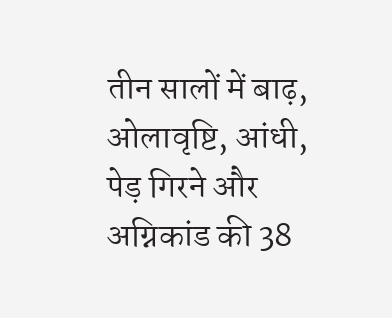तीन सालों में बाढ़, ओलावृष्टि, आंधी, पेड़ गिरने और अग्निकांड की 38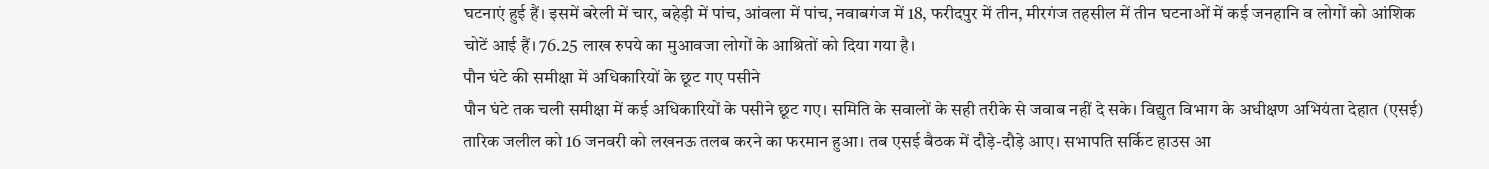घटनाएं हुई हैं। इसमें बरेली में चार, बहेड़ी में पांच, आंवला में पांच, नवाबगंज में 18, फरीदपुर में तीन, मीरगंज तहसील में तीन घटनाओं में कई जनहानि व लोगों को आंशिक चोटें आई हैं। 76.25 लाख रुपये का मुआवजा लोगों के आश्रितों को दिया गया है।
पौन घंटे की समीक्षा में अधिकारियों के छूट गए पसीने
पौन घंटे तक चली समीक्षा में कई अधिकारियों के पसीने छूट गए। समिति के सवालों के सही तरीके से जवाब नहीं दे सके। विद्युत विभाग के अधीक्षण अभियंता देहात (एसई) तारिक जलील को 16 जनवरी को लखनऊ तलब करने का फरमान हुआ। तब एसई बैठक में दौड़े-दौड़े आए। सभापति सर्किट हाउस आ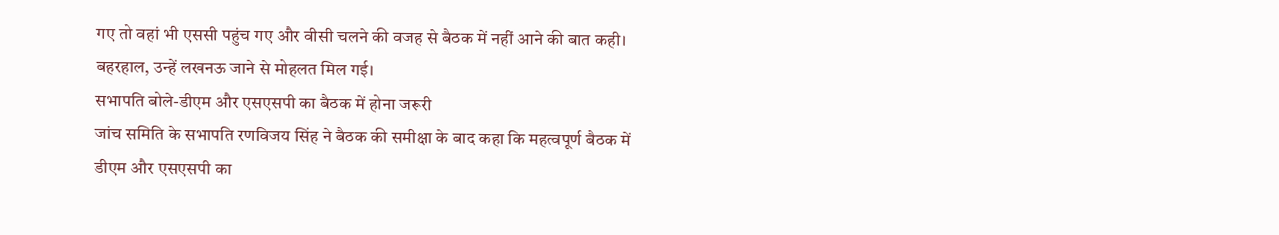गए तो वहां भी एससी पहुंच गए और वीसी चलने की वजह से बैठक में नहीं आने की बात कही। बहरहाल, उन्हें लखनऊ जाने से मोहलत मिल गई।
सभापति बोले-डीएम और एसएसपी का बैठक में होना जरूरी
जांच समिति के सभापति रणविजय सिंह ने बैठक की समीक्षा के बाद कहा कि महत्वपूर्ण बैठक में डीएम और एसएसपी का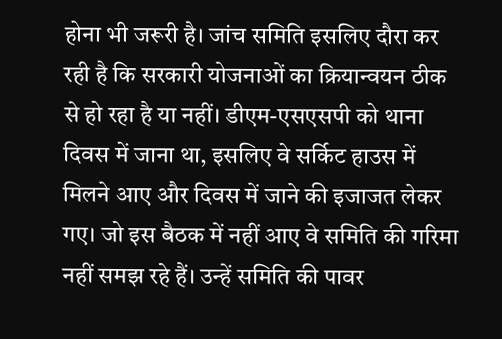होना भी जरूरी है। जांच समिति इसलिए दौरा कर रही है कि सरकारी योजनाओं का क्रियान्वयन ठीक से हो रहा है या नहीं। डीएम-एसएसपी को थाना दिवस में जाना था, इसलिए वे सर्किट हाउस में मिलने आए और दिवस में जाने की इजाजत लेकर गए। जो इस बैठक में नहीं आए वे समिति की गरिमा नहीं समझ रहे हैं। उन्हें समिति की पावर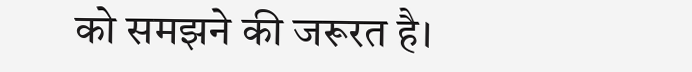को समझने की जरूरत है।